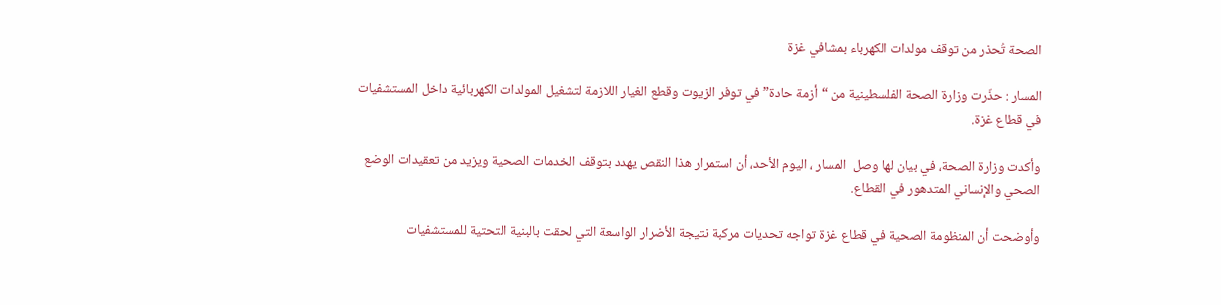الصحة تُحذر من توقف مولدات الكهرباء بمشافي غزة

المسار : حذّرت وزارة الصحة الفلسطينية من “أزمة حادة” في توفر الزيوت وقطع الغيار اللازمة لتشغيل المولدات الكهربائية داخل المستشفيات في قطاع غزة.

وأكدت وزارة الصحة، في بيان لها وصل  المسار ، اليوم الأحد، أن استمرار هذا النقص يهدد بتوقف الخدمات الصحية ويزيد من تعقيدات الوضع الصحي والإنساني المتدهور في القطاع.

وأوضحت أن المنظومة الصحية في قطاع غزة تواجه تحديات مركبة نتيجة الأضرار الواسعة التي لحقت بالبنية التحتية للمستشفيات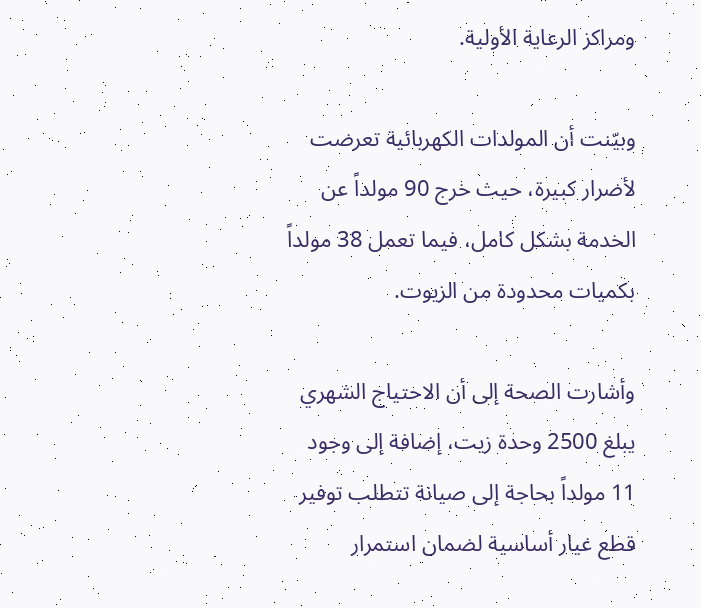ومراكز الرعاية الأولية.

وبيّنت أن المولدات الكهربائية تعرضت لأضرار كبيرة، حيث خرج 90 مولداً عن الخدمة بشكل كامل، فيما تعمل 38 مولداً بكميات محدودة من الزيوت.

وأشارت الصحة إلى أن الاحتياج الشهري يبلغ 2500 وحدة زيت، إضافة إلى وجود 11 مولداً بحاجة إلى صيانة تتطلب توفير قطع غيار أساسية لضمان استمرار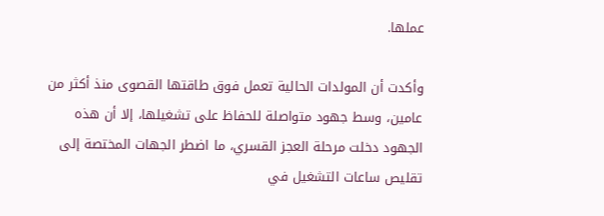عملها.

وأكدت أن المولدات الحالية تعمل فوق طاقتها القصوى منذ أكثر من عامين، وسط جهود متواصلة للحفاظ على تشغيلها، إلا أن هذه الجهود دخلت مرحلة العجز القسري، ما اضطر الجهات المختصة إلى تقليص ساعات التشغيل في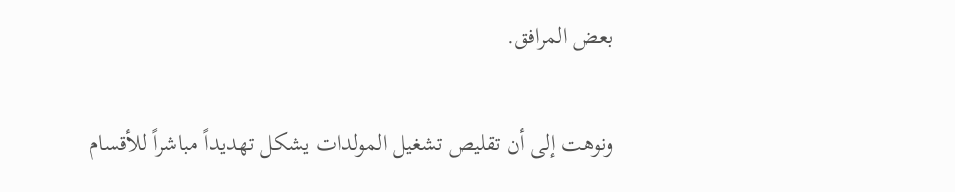بعض المرافق.

ونوهت إلى أن تقليص تشغيل المولدات يشكل تهديداً مباشراً للأقسام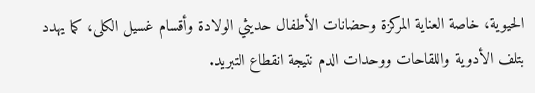الحيوية، خاصة العناية المركزة وحضانات الأطفال حديثي الولادة وأقسام غسيل الكلى، كما يهدد بتلف الأدوية واللقاحات ووحدات الدم نتيجة انقطاع التبريد.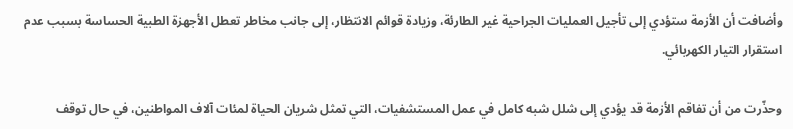وأضافت أن الأزمة ستؤدي إلى تأجيل العمليات الجراحية غير الطارئة، وزيادة قوائم الانتظار، إلى جانب مخاطر تعطل الأجهزة الطبية الحساسة بسبب عدم استقرار التيار الكهربائي.

وحذّرت من أن تفاقم الأزمة قد يؤدي إلى شلل شبه كامل في عمل المستشفيات، التي تمثل شريان الحياة لمئات آلاف المواطنين، في حال توقف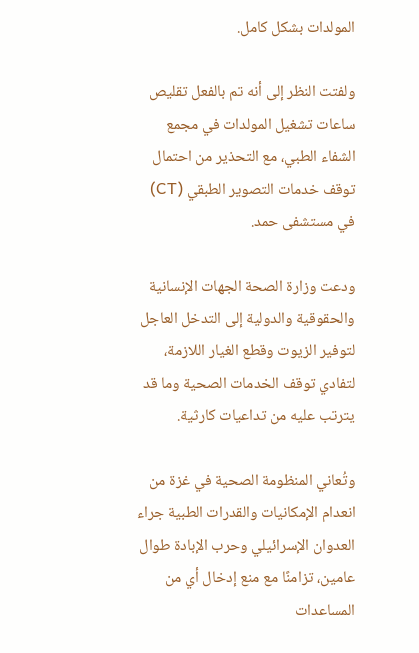المولدات بشكل كامل.

ولفتت النظر إلى أنه تم بالفعل تقليص ساعات تشغيل المولدات في مجمع الشفاء الطبي، مع التحذير من احتمال توقف خدمات التصوير الطبقي (CT) في مستشفى حمد.

ودعت وزارة الصحة الجهات الإنسانية والحقوقية والدولية إلى التدخل العاجل لتوفير الزيوت وقطع الغيار اللازمة، لتفادي توقف الخدمات الصحية وما قد يترتب عليه من تداعيات كارثية.

وتُعاني المنظومة الصحية في غزة من انعدام الإمكانيات والقدرات الطبية جراء العدوان الإسرائيلي وحرب الإبادة طوال عامين، تزامنًا مع منع إدخال أي من المساعدات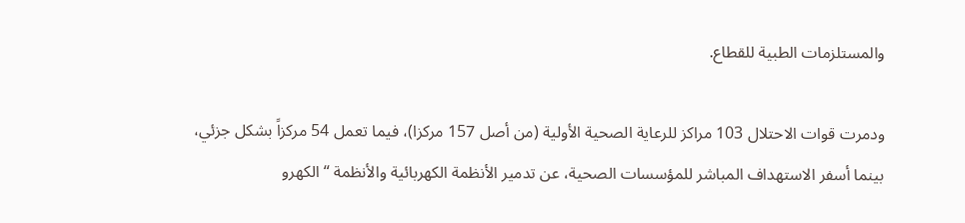والمستلزمات الطبية للقطاع.

ودمرت قوات الاحتلال 103 مراكز للرعاية الصحية الأولية (من أصل 157 مركزا)، فيما تعمل 54 مركزاً بشكل جزئي، بينما أسفر الاستهداف المباشر للمؤسسات الصحية، عن تدمير الأنظمة الكهربائية والأنظمة “الكهرو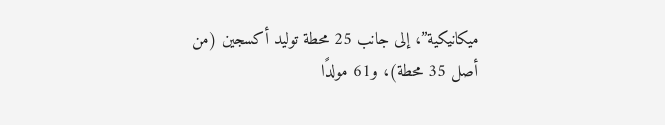ميكانيكية”، إلى جانب 25 محطة توليد أكسجين (من أصل 35 محطة)، و61 مولدًا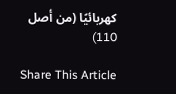كهربائيًا (من أصل 110)

Share This Article